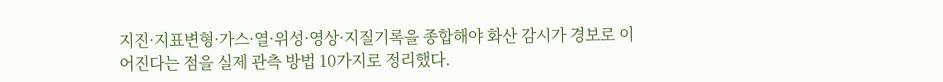지진·지표변형·가스·열·위성·영상·지질기록을 종합해야 화산 감시가 경보로 이어진다는 점을 실제 관측 방법 10가지로 정리했다.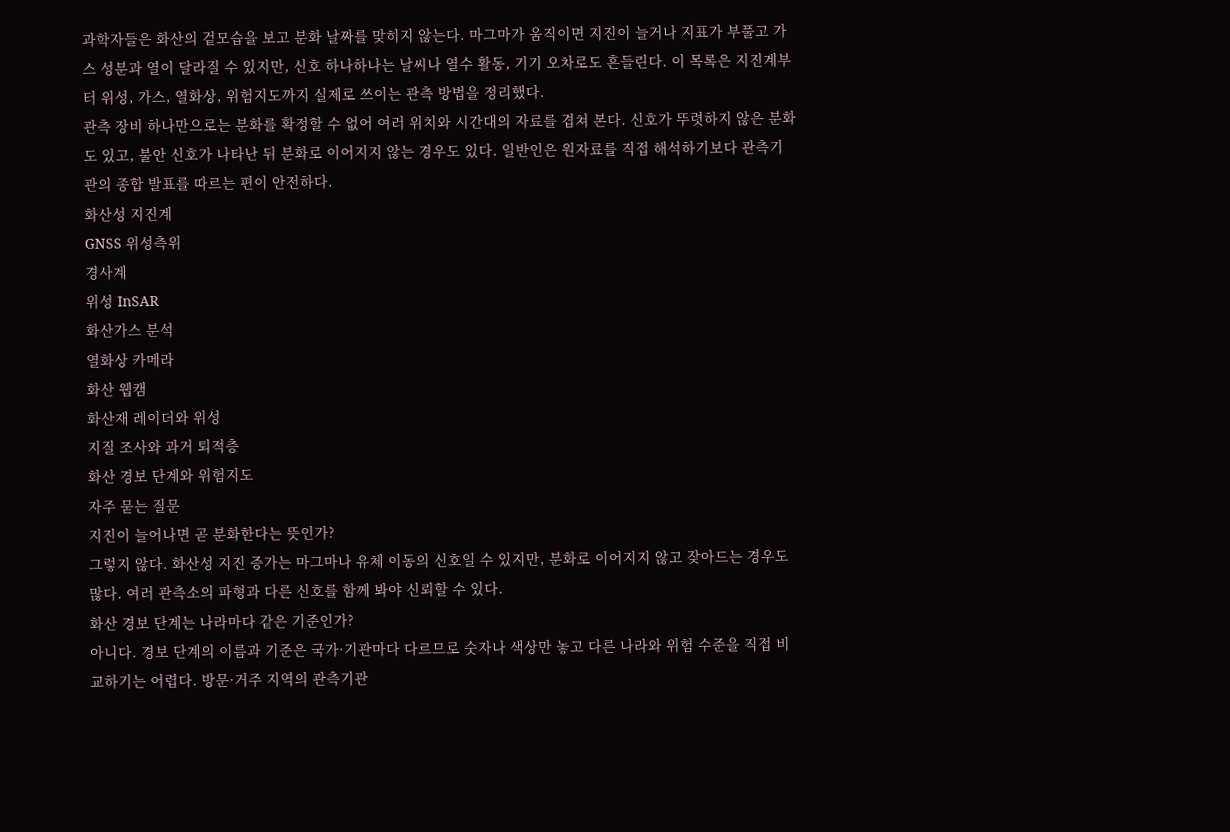과학자들은 화산의 겉모습을 보고 분화 날짜를 맞히지 않는다. 마그마가 움직이면 지진이 늘거나 지표가 부풀고 가스 성분과 열이 달라질 수 있지만, 신호 하나하나는 날씨나 열수 활동, 기기 오차로도 흔들린다. 이 목록은 지진계부터 위성, 가스, 열화상, 위험지도까지 실제로 쓰이는 관측 방법을 정리했다.
관측 장비 하나만으로는 분화를 확정할 수 없어 여러 위치와 시간대의 자료를 겹쳐 본다. 신호가 뚜렷하지 않은 분화도 있고, 불안 신호가 나타난 뒤 분화로 이어지지 않는 경우도 있다. 일반인은 원자료를 직접 해석하기보다 관측기관의 종합 발표를 따르는 편이 안전하다.
화산성 지진계
GNSS 위성측위
경사계
위성 InSAR
화산가스 분석
열화상 카메라
화산 웹캠
화산재 레이더와 위성
지질 조사와 과거 퇴적층
화산 경보 단계와 위험지도
자주 묻는 질문
지진이 늘어나면 곧 분화한다는 뜻인가?
그렇지 않다. 화산성 지진 증가는 마그마나 유체 이동의 신호일 수 있지만, 분화로 이어지지 않고 잦아드는 경우도 많다. 여러 관측소의 파형과 다른 신호를 함께 봐야 신뢰할 수 있다.
화산 경보 단계는 나라마다 같은 기준인가?
아니다. 경보 단계의 이름과 기준은 국가·기관마다 다르므로 숫자나 색상만 놓고 다른 나라와 위험 수준을 직접 비교하기는 어렵다. 방문·거주 지역의 관측기관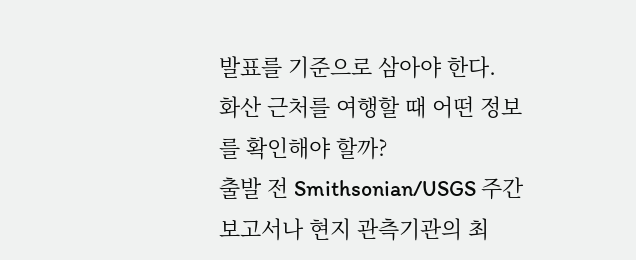발표를 기준으로 삼아야 한다.
화산 근처를 여행할 때 어떤 정보를 확인해야 할까?
출발 전 Smithsonian/USGS 주간 보고서나 현지 관측기관의 최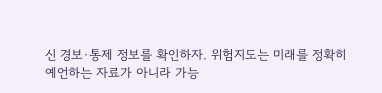신 경보·통제 정보를 확인하자. 위험지도는 미래를 정확히 예언하는 자료가 아니라 가능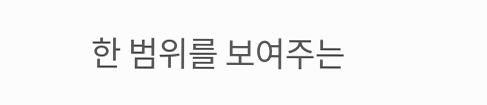한 범위를 보여주는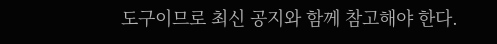도구이므로 최신 공지와 함께 참고해야 한다.